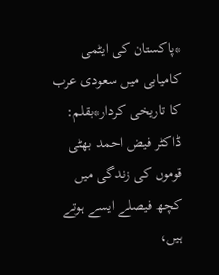*پاکستان کی ایٹمی کامیابی میں سعودی عرب کا تاریخی کردار*بقلم: ڈاکٹر فیض احمد بھٹی
قوموں کی زندگی میں کچھ فیصلے ایسے ہوتے ہیں،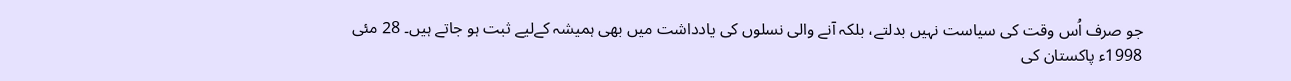جو صرف اُس وقت کی سیاست نہیں بدلتے، بلکہ آنے والی نسلوں کی یادداشت میں بھی ہمیشہ کےلیے ثبت ہو جاتے ہیں۔ 28 مئی 1998ء پاکستان کی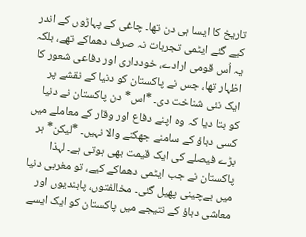تاریخ کا ایسا ہی دن تھا۔ چاغی کے پہاڑوں کے اندر کیے گئے ایٹمی تجربات نہ صرف دھماکے تھے، بلکہ یہ اُس قومی ارادے، خودداری اور دفاعی شعور کا اظہار تھا، جس نے پاکستان کو دنیا کے نقشے پر ایک نئی شناخت دی۔ *اس* دن پاکستان نے دنیا کو بتا دیا کہ وہ اپنے دفاع اور وقار کے معاملے میں کسی دباؤ کے سامنے جھکنے والا نہیں۔ *لیکن* ہر بڑے فیصلے کی ایک قیمت بھی ہوتی ہے۔ لہذا پاکستان نے جب ایٹمی دھماکے کیے، تو مغربی دنیا میں بےچینی پھیل گئی۔ مخالفتوں، پابندیوں اور معاشی دباؤ کے نتیجے میں پاکستان کو ایک ایسے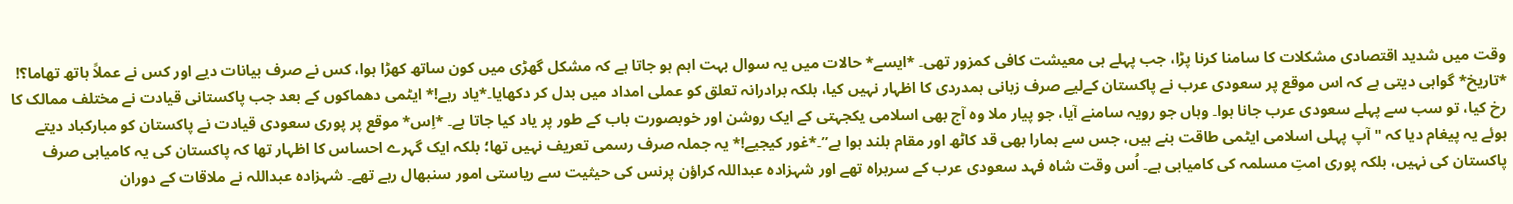وقت میں شدید اقتصادی مشکلات کا سامنا کرنا پڑا، جب پہلے ہی معیشت کافی کمزور تھی۔ *ایسے* حالات میں یہ سوال بہت اہم ہو جاتا ہے کہ مشکل گھڑی میں کون ساتھ کھڑا ہوا، کس نے صرف بیانات دیے اور کس نے عملاً ہاتھ تھاما؟! *تاریخ* گواہی دیتی ہے کہ اس موقع پر سعودی عرب نے پاکستان کےلیے صرف زبانی ہمدردی کا اظہار نہیں کیا، بلکہ برادرانہ تعلق کو عملی امداد میں بدل کر دکھایا۔*یاد رہے!* ایٹمی دھماکوں کے بعد جب پاکستانی قیادت نے مختلف ممالک کا رخ کیا، تو سب سے پہلے سعودی عرب جانا ہوا۔ وہاں جو رویہ سامنے آیا، جو پیار ملا وہ آج بھی اسلامی یکجہتی کے ایک روشن اور خوبصورت باب کے طور پر یاد کیا جاتا ہے۔ *اِس* موقع پر پوری سعودی قیادت نے پاکستان کو مبارکباد دیتے ہوئے یہ پیغام دیا کہ "آپ پہلی اسلامی ایٹمی طاقت بنے ہیں، جس سے ہمارا بھی قد کاٹھ اور مقام بلند ہوا ہے”۔*غور کیجیے!* یہ جملہ صرف رسمی تعریف نہیں تھا؛ بلکہ ایک گہرے احساس کا اظہار تھا کہ پاکستان کی یہ کامیابی صرف پاکستان کی نہیں، بلکہ پوری امتِ مسلمہ کی کامیابی ہے۔ اُس وقت شاہ فہد سعودی عرب کے سربراہ تھے اور شہزادہ عبداللہ کراؤن پرنس کی حیثیت سے ریاستی امور سنبھال رہے تھے۔ شہزادہ عبداللہ نے ملاقات کے دوران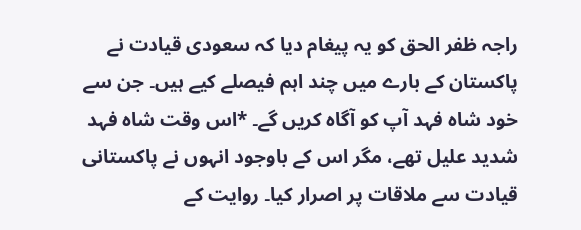راجہ ظفر الحق کو یہ پیغام دیا کہ سعودی قیادت نے پاکستان کے بارے میں چند اہم فیصلے کیے ہیں۔ جن سے خود شاہ فہد آپ کو آگاہ کریں گے۔ *اس وقت شاہ فہد شدید علیل تھے، مگر اس کے باوجود انہوں نے پاکستانی قیادت سے ملاقات پر اصرار کیا۔ روایت کے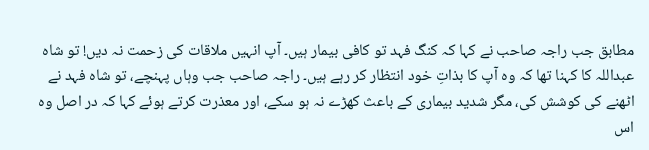مطابق جب راجہ صاحب نے کہا کہ کنگ فہد تو کافی بیمار ہیں۔ آپ انہیں ملاقات کی زحمت نہ دیں! تو شاہ عبداللہ کا کہنا تھا کہ وہ آپ کا بذاتِ خود انتظار کر رہے ہیں۔ راجہ صاحب جب وہاں پہنچے، تو شاہ فہد نے اٹھنے کی کوشش کی، مگر شدید بیماری کے باعث کھڑے نہ ہو سکے، اور معذرت کرتے ہوئے کہا کہ در اصل وہ اس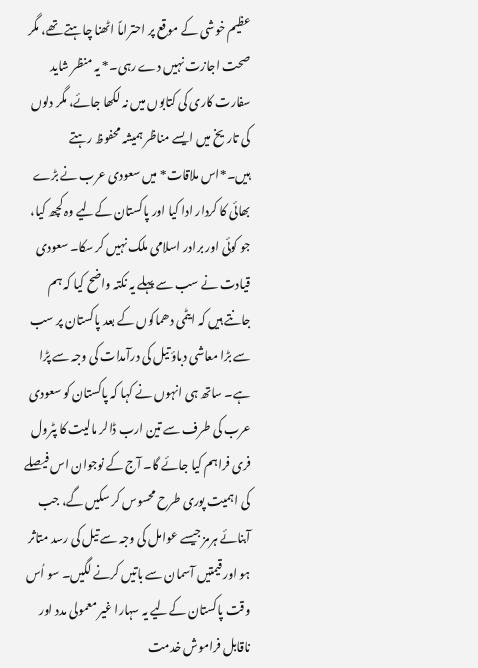عظیم خوشی کے موقع پر احتراماً اٹھنا چاہتے تھے، مگر صحت اجازت نہیں دے رہی۔* یہ منظر شاید سفارت کاری کی کتابوں میں نہ لکھا جائے، مگر دلوں کی تاریخ میں ایسے مناظر ہمیشہ محفوظ رہتے ہیں۔*اس ملاقات* میں سعودی عرب نے بڑے بھائی کا کردار ادا کیا اور پاکستان کےلیے وہ کچھ کیا، جو کوئی اور برادر اسلامی ملک نہیں کر سکا۔ سعودی قیادت نے سب سے پہلے یہ نکتہ واضح کیا کہ ہم جانتے ہیں کہ ایٹمی دھماکوں کے بعد پاکستان پر سب سے بڑا معاشی دباؤ تیل کی درآمدات کی وجہ سے پڑا ہے۔ ساتھ ہی انہوں نے کہا کہ پاکستان کو سعودی عرب کی طرف سے تین ارب ڈالر مالیت کا پٹرول فری فراہم کیا جائے گا۔ آج کے نوجوان اس فیصلے کی اہمیت پوری طرح محسوس کر سکیں گے، جب آبنائے ہرمز جیسے عوامل کی وجہ سے تیل کی رسد متاثر ہو اور قیمتیں آسمان سے باتیں کرنے لگیں۔ سو اُس وقت پاکستان کےلیے یہ سہارا غیر معمولی مدد اور ناقابل فراموش خدمت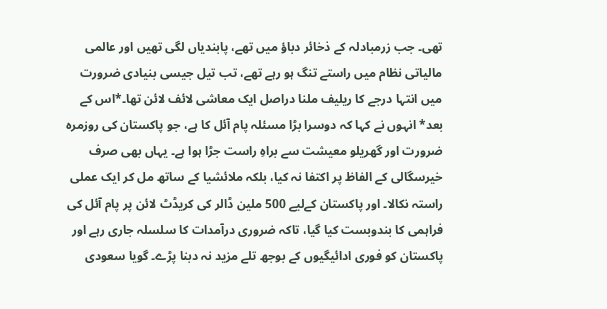تھی۔ جب زرمبادلہ کے ذخائر دباؤ میں تھے، پابندیاں لگی تھیں اور عالمی مالیاتی نظام میں راستے تنگ ہو رہے تھے، تب تیل جیسی بنیادی ضرورت میں انتہا درجے کا ریلیف ملنا دراصل ایک معاشی لائف لائن تھا۔*اس کے بعد* انہوں نے کہا کہ دوسرا بڑا مسئلہ پام آئل کا ہے، جو پاکستان کی روزمرہ ضرورت اور گھریلو معیشت سے براہِ راست جڑا ہوا ہے۔ یہاں بھی صرف خیرسگالی کے الفاظ پر اکتفا نہ کیا، بلکہ ملائشیا کے ساتھ مل کر ایک عملی راستہ نکالا۔ اور پاکستان کےلیے 500 ملین ڈالر کی کریڈٹ لائن پر پام آئل کی فراہمی کا بندوبست کیا گیا، تاکہ ضروری درآمدات کا سلسلہ جاری رہے اور پاکستان کو فوری ادائیگیوں کے بوجھ تلے مزید نہ دبنا پڑے۔ گویا سعودی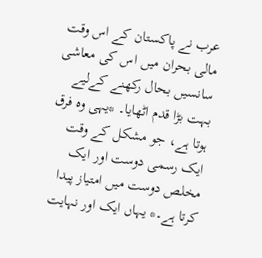عرب نے پاکستان کے اس وقت مالی بحران میں اس کی معاشی سانسیں بحال رکھنے کےلیے بہت بڑا قدم اٹھایا۔ *یہی وہ فرق ہوتا ہے، جو مشکل کے وقت ایک رسمی دوست اور ایک مخلص دوست میں امتیاز پیدا کرتا ہے۔* یہاں ایک اور نہایت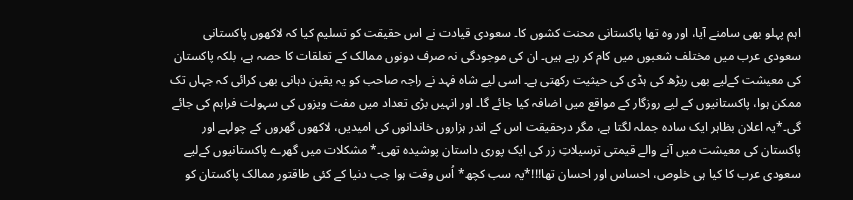اہم پہلو بھی سامنے آیا، اور وہ تھا پاکستانی محنت کشوں کا۔ سعودی قیادت نے اس حقیقت کو تسلیم کیا کہ لاکھوں پاکستانی سعودی عرب میں مختلف شعبوں میں کام کر رہے ہیں۔ ان کی موجودگی نہ صرف دونوں ممالک کے تعلقات کا حصہ ہے، بلکہ پاکستان کی معیشت کےلیے بھی ریڑھ کی ہڈی کی حیثیت رکھتی ہے۔ اسی لیے شاہ فہد نے راجہ صاحب کو یہ یقین دہانی بھی کرائی کہ جہاں تک ممکن ہوا، پاکستانیوں کے لیے روزگار کے مواقع میں اضافہ کیا جائے گا۔ اور انہیں بڑی تعداد میں مفت ویزوں کی سہولت فراہم کی جائے گی۔*یہ اعلان بظاہر ایک سادہ جملہ لگتا ہے، مگر درحقیقت اس کے اندر ہزاروں خاندانوں کی امیدیں، لاکھوں گھروں کے چولہے اور پاکستان کی معیشت میں آنے والے قیمتی ترسیلاتِ زر کی ایک پوری داستان پوشیدہ تھی۔* مشکلات میں گھرے پاکستانیوں کےلیے سعودی عرب کا کیا ہی خلوص، احساس اور احسان تھا!!!*یہ سب کچھ* اُس وقت ہوا جب دنیا کے کئی طاقتور ممالک پاکستان کو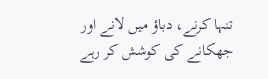تنہا کرنے، دباؤ میں لانے اور جھکانے کی کوشش کر رہے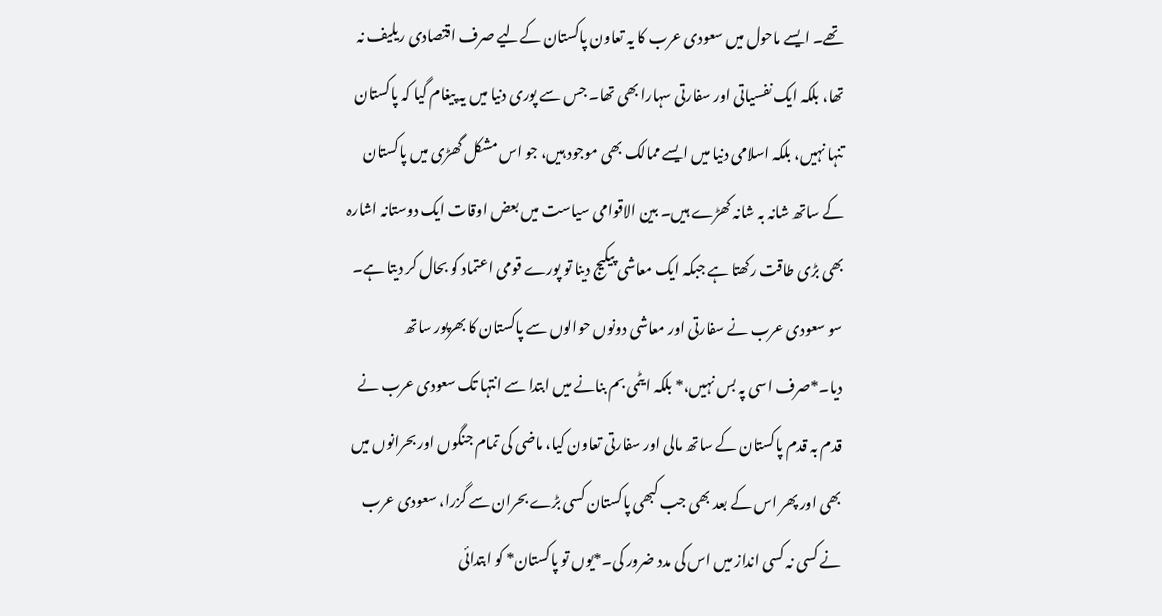تھے۔ ایسے ماحول میں سعودی عرب کا یہ تعاون پاکستان کےلیے صرف اقتصادی ریلیف نہ تھا، بلکہ ایک نفسیاتی اور سفارتی سہارا بھی تھا۔ جس سے پوری دنیا میں یہ پیغام گیا کہ پاکستان تنہا نہیں، بلکہ اسلامی دنیا میں ایسے ممالک بھی موجود ہیں، جو اس مشکل گھڑی میں پاکستان کے ساتھ شانہ بہ شانہ کھڑے ہیں۔ بین الاقوامی سیاست میں بعض اوقات ایک دوستانہ اشارہ بھی بڑی طاقت رکھتا ہے جبکہ ایک معاشی پیکیج دینا تو پورے قومی اعتماد کو بحال کر دیتا ہے۔ سو سعودی عرب نے سفارتی اور معاشی دونوں حوالوں سے پاکستان کا بھرپور ساتھ دیا۔*صرف اسی پہ بس نہیں،* بلکہ ایٹمی بم بنانے میں ابتدا سے انتہا تک سعودی عرب نے قدم بہ قدم پاکستان کے ساتھ مالی اور سفارتی تعاون کیا، ماضی کی تمام جنگوں اور بحرانوں میں بھی اور پھر اس کے بعد بھی جب کبھی پاکستان کسی بڑے بحران سے گزرا، سعودی عرب نے کسی نہ کسی انداز میں اس کی مدد ضرور کی۔*یوں تو پاکستان* کو ابتدائی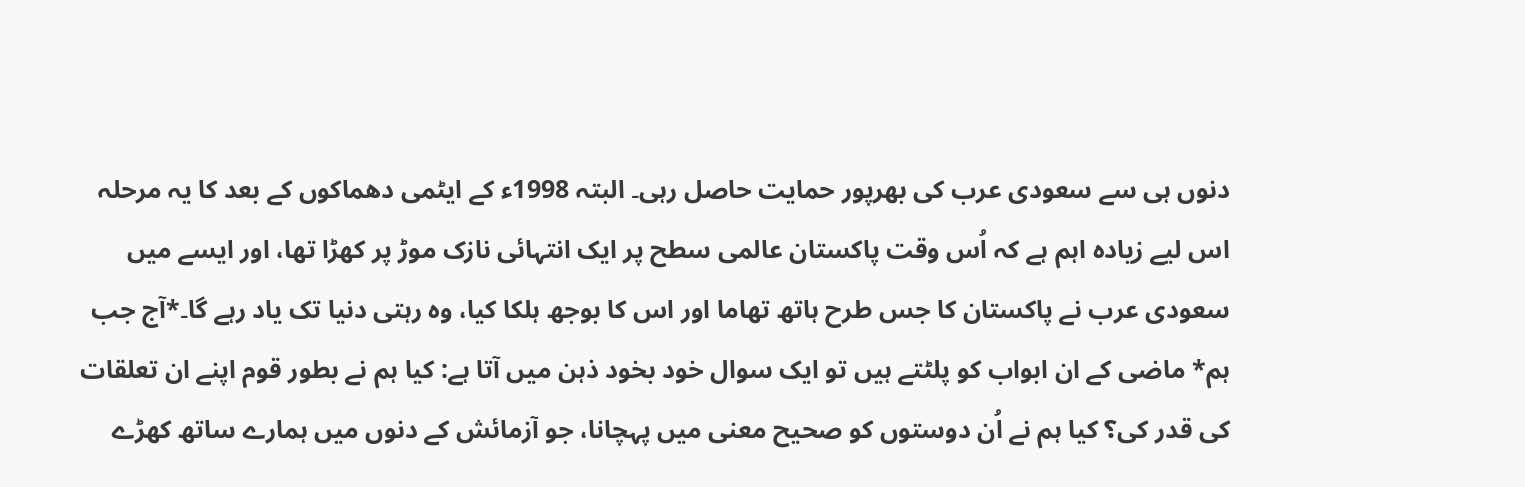دنوں ہی سے سعودی عرب کی بھرپور حمایت حاصل رہی۔ البتہ 1998ء کے ایٹمی دھماکوں کے بعد کا یہ مرحلہ اس لیے زیادہ اہم ہے کہ اُس وقت پاکستان عالمی سطح پر ایک انتہائی نازک موڑ پر کھڑا تھا، اور ایسے میں سعودی عرب نے پاکستان کا جس طرح ہاتھ تھاما اور اس کا بوجھ ہلکا کیا، وہ رہتی دنیا تک یاد رہے گا۔*آج جب ہم* ماضی کے ان ابواب کو پلٹتے ہیں تو ایک سوال خود بخود ذہن میں آتا ہے: کیا ہم نے بطور قوم اپنے ان تعلقات کی قدر کی؟ کیا ہم نے اُن دوستوں کو صحیح معنی میں پہچانا، جو آزمائش کے دنوں میں ہمارے ساتھ کھڑے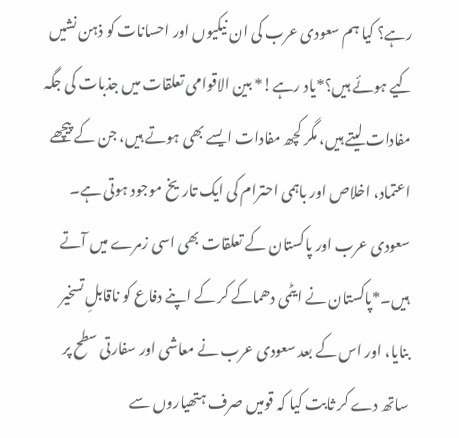رہے؟ کیا ہم سعودی عرب کی ان نیکیوں اور احسانات کو ذہن نشیں کیے ہوئے ہیں؟*یاد رہے!* بین الاقوامی تعلقات میں جذبات کی جگہ مفادات لیتے ہیں، مگر کچھ مفادات ایسے بھی ہوتے ہیں، جن کے پیچھے اعتماد، اخلاص اور باہمی احترام کی ایک تاریخ موجود ہوتی ہے۔ سعودی عرب اور پاکستان کے تعلقات بھی اسی زمرے میں آتے ہیں۔*پاکستان نے ایٹمی دھماکے کر کے اپنے دفاع کو ناقابلِ تسخیر بنایا، اور اس کے بعد سعودی عرب نے معاشی اور سفارتی سطح پر ساتھ دے کر ثابت کیا کہ قومیں صرف ہتھیاروں سے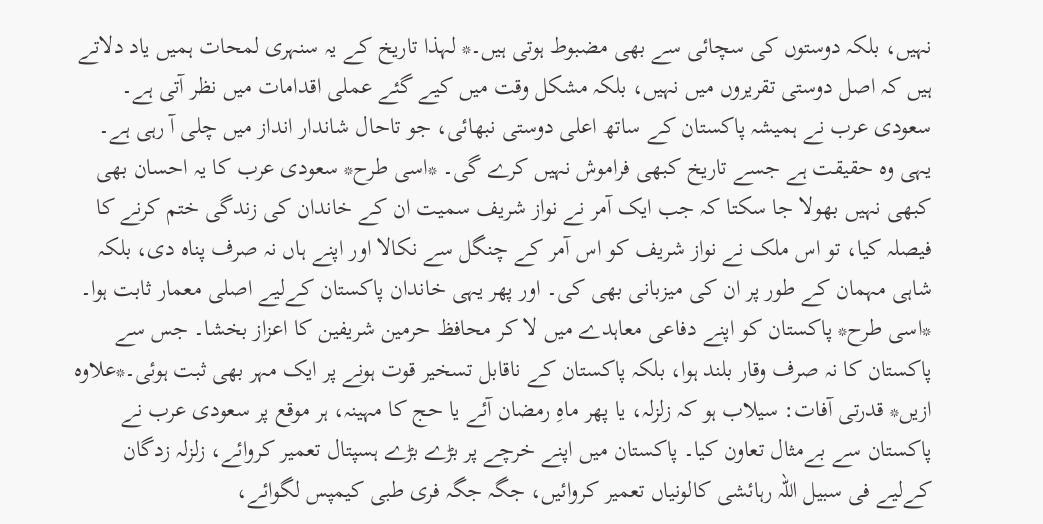نہیں، بلکہ دوستوں کی سچائی سے بھی مضبوط ہوتی ہیں۔* لہذا تاریخ کے یہ سنہری لمحات ہمیں یاد دلاتے ہیں کہ اصل دوستی تقریروں میں نہیں، بلکہ مشکل وقت میں کیے گئے عملی اقدامات میں نظر آتی ہے۔ سعودی عرب نے ہمیشہ پاکستان کے ساتھ اعلی دوستی نبھائی، جو تاحال شاندار انداز میں چلی آ رہی ہے۔ یہی وہ حقیقت ہے جسے تاریخ کبھی فراموش نہیں کرے گی۔ *اسی طرح* سعودی عرب کا یہ احسان بھی کبھی نہیں بھولا جا سکتا کہ جب ایک آمر نے نواز شریف سمیت ان کے خاندان کی زندگی ختم کرنے کا فیصلہ کیا، تو اس ملک نے نواز شریف کو اس آمر کے چنگل سے نکالا اور اپنے ہاں نہ صرف پناہ دی، بلکہ شاہی مہمان کے طور پر ان کی میزبانی بھی کی۔ اور پھر یہی خاندان پاکستان کےلیے اصلی معمار ثابت ہوا۔ *اسی طرح* پاکستان کو اپنے دفاعی معاہدے میں لا کر محافظ حرمین شریفین کا اعزاز بخشا۔ جس سے پاکستان کا نہ صرف وقار بلند ہوا، بلکہ پاکستان کے ناقابل تسخیر قوت ہونے پر ایک مہر بھی ثبت ہوئی۔*علاوہ ازیں* قدرتی آفات: سیلاب ہو کہ زلزلہ، یا پھر ماہِ رمضان آئے یا حج کا مہینہ، ہر موقع پر سعودی عرب نے پاکستان سے بےمثال تعاون کیا۔ پاکستان میں اپنے خرچے پر بڑے بڑے ہسپتال تعمیر کروائے، زلزلہ زدگان کےلیے فی سبیل اللہ رہائشی کالونیاں تعمیر کروائیں، جگہ جگہ فری طبی کیمپس لگوائے،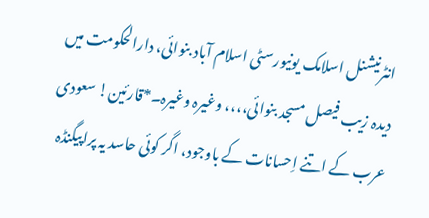انٹرنیشنل اسلامک یونیورسٹی اسلام آباد بنوائی، دارالحکومت میں دیدہ زیب فیصل مسجد بنوائی،،،، وغیرہ وغیرہ۔*قارئین! سعودی عرب کے اتنے اِحسانات کے باوجود، اگر کوئی حاسد یہ پراپیگنڈہ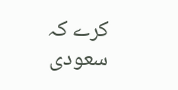کرے کہ سعودی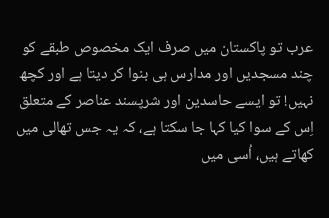عرب تو پاکستان میں صرف ایک مخصوص طبقے کو چند مسجدیں اور مدارس ہی بنوا کر دیتا ہے اور کچھ نہیں! تو ایسے حاسدین اور شرپسند عناصر کے متعلق اِس کے سوا کیا کہا جا سکتا ہے، کہ یہ جس تھالی میں کھاتے ہیں، اُسی میں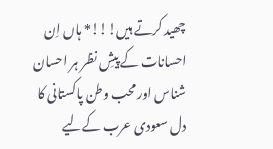چھید کرتے ہیں!!!* ہاں اِن احسانات کے پیشِ نظر ہر احسان شناس اور محب وطن پاکستانی کا دل سعودی عرب کےلیے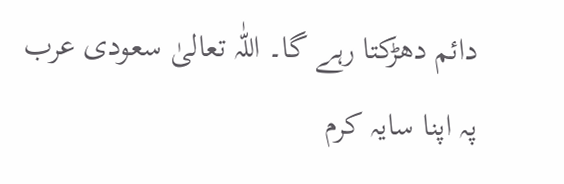دائم دھڑکتا رہے گا۔ اللّٰہ تعالیٰ سعودی عرب پہ اپنا سایہ کرم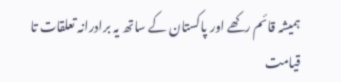ہمیشہ قائم رکھے اور پاکستان کے ساتھ یہ برادرانہ تعلقات تا قیامت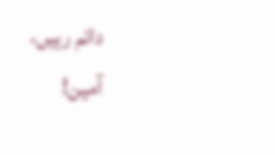دائم رہیں، آمین!